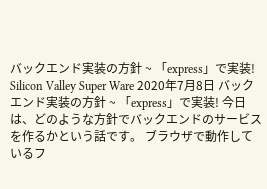バックエンド実装の方針 ~ 「express」で実装!
Silicon Valley Super Ware 2020年7月8日 バックエンド実装の方針 ~ 「express」で実装! 今日は、どのような方針でバックエンドのサービスを作るかという話です。 ブラウザで動作しているフ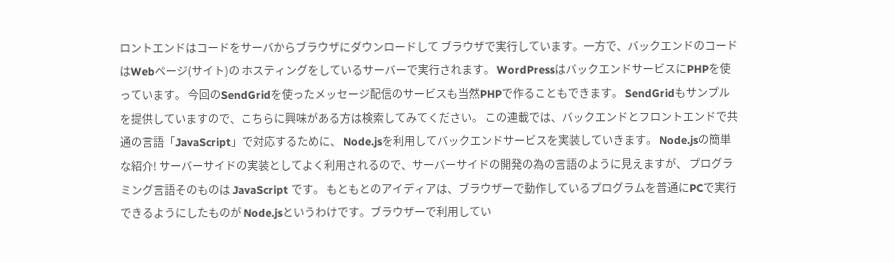ロントエンドはコードをサーバからブラウザにダウンロードして ブラウザで実行しています。一方で、バックエンドのコードはWebページ(サイト)の ホスティングをしているサーバーで実行されます。 WordPressはバックエンドサービスにPHPを使っています。 今回のSendGridを使ったメッセージ配信のサービスも当然PHPで作ることもできます。 SendGridもサンプルを提供していますので、こちらに興味がある方は検索してみてください。 この連載では、バックエンドとフロントエンドで共通の言語「JavaScript」で対応するために、 Node.jsを利用してバックエンドサービスを実装していきます。 Node.jsの簡単な紹介! サーバーサイドの実装としてよく利用されるので、サーバーサイドの開発の為の言語のように見えますが、 プログラミング言語そのものは JavaScript です。 もともとのアイディアは、ブラウザーで動作しているプログラムを普通にPCで実行できるようにしたものが Node.jsというわけです。ブラウザーで利用してい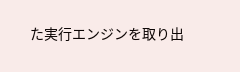た実行エンジンを取り出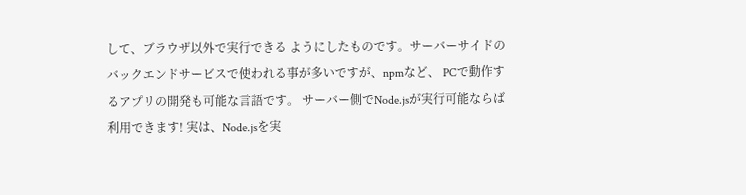して、ブラウザ以外で実行できる ようにしたものです。サーバーサイドのバックエンドサービスで使われる事が多いですが、npmなど、 PCで動作するアプリの開発も可能な言語です。 サーバー側でNode.jsが実行可能ならば利用できます! 実は、Node.jsを実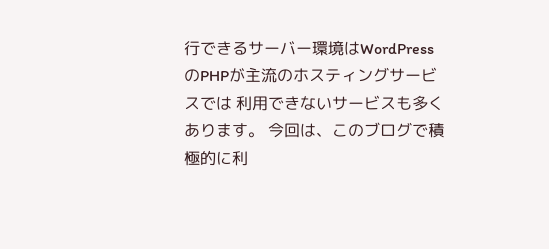行できるサーバー環境はWordPressのPHPが主流のホスティングサービスでは 利用できないサービスも多くあります。 今回は、このブログで積極的に利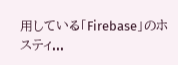用している「Firebase」のホスティ...